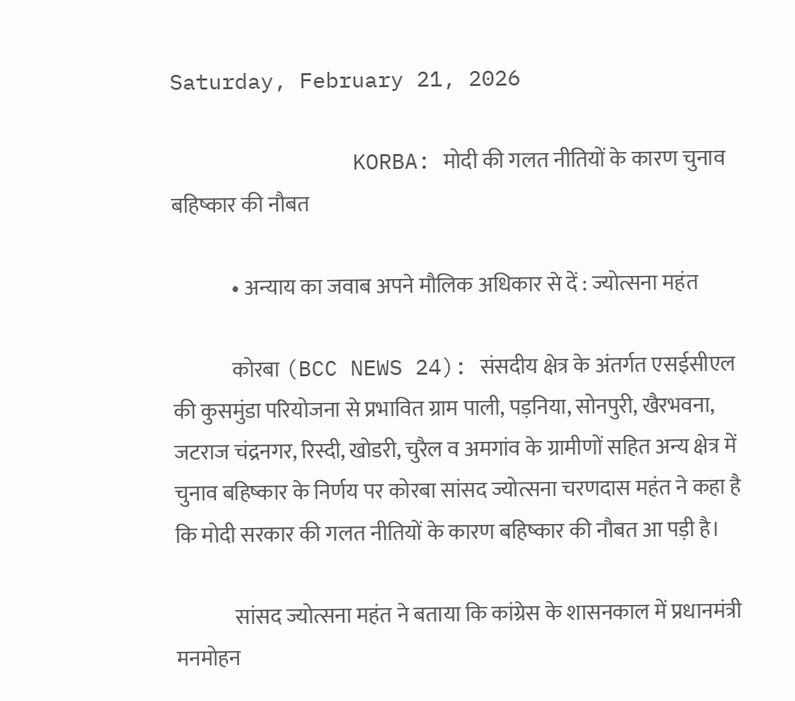Saturday, February 21, 2026

              KORBA: मोदी की गलत नीतियों के कारण चुनाव बहिष्कार की नौबत

              • अन्याय का जवाब अपने मौलिक अधिकार से दें : ज्योत्सना महंत

              कोरबा (BCC NEWS 24): संसदीय क्षेत्र के अंतर्गत एसईसीएल की कुसमुंडा परियोजना से प्रभावित ग्राम पाली, पड़निया, सोनपुरी, खैरभवना, जटराज चंद्रनगर, रिस्दी, खोडरी, चुरैल व अमगांव के ग्रामीणों सहित अन्य क्षेत्र में चुनाव बहिष्कार के निर्णय पर कोरबा सांसद ज्योत्सना चरणदास महंत ने कहा है कि मोदी सरकार की गलत नीतियों के कारण बहिष्कार की नौबत आ पड़ी है।

              सांसद ज्योत्सना महंत ने बताया कि कांग्रेस के शासनकाल में प्रधानमंत्री मनमोहन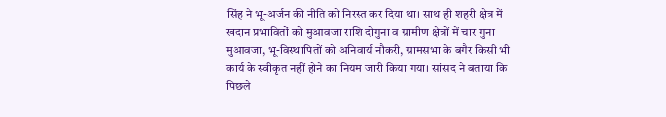सिंह ने भू-अर्जन की नीति को निरस्त कर दिया था। साथ ही शहरी क्षेत्र में खदान प्रभावितों को मुआवजा राशि दोगुना व ग्रामीण क्षेत्रों में चार गुना मुआवजा, भू-विस्थापितों को अनिवार्य नौकरी, ग्रामसभा के बगैर किसी भी कार्य के स्वीकृत नहीं होने का नियम जारी किया गया। सांसद ने बताया कि पिछले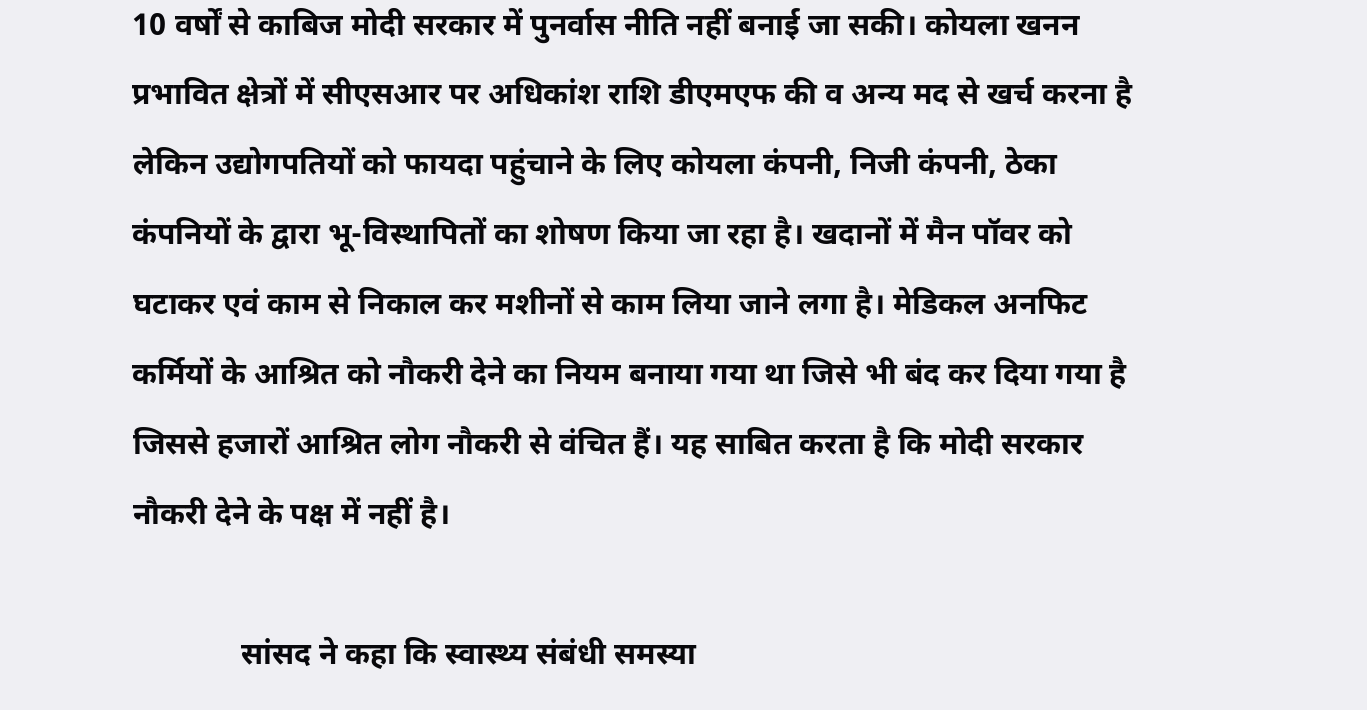10 वर्षों से काबिज मोदी सरकार में पुनर्वास नीति नहीं बनाई जा सकी। कोयला खनन प्रभावित क्षेत्रों में सीएसआर पर अधिकांश राशि डीएमएफ की व अन्य मद से खर्च करना है लेकिन उद्योगपतियों को फायदा पहुंचाने के लिए कोयला कंपनी, निजी कंपनी, ठेका कंपनियों के द्वारा भू-विस्थापितों का शोषण किया जा रहा है। खदानों में मैन पॉवर को घटाकर एवं काम से निकाल कर मशीनों से काम लिया जाने लगा है। मेडिकल अनफिट कर्मियों के आश्रित को नौकरी देने का नियम बनाया गया था जिसे भी बंद कर दिया गया है जिससे हजारों आश्रित लोग नौकरी से वंचित हैं। यह साबित करता है कि मोदी सरकार नौकरी देने के पक्ष में नहीं है।

              सांसद ने कहा कि स्वास्थ्य संबंधी समस्या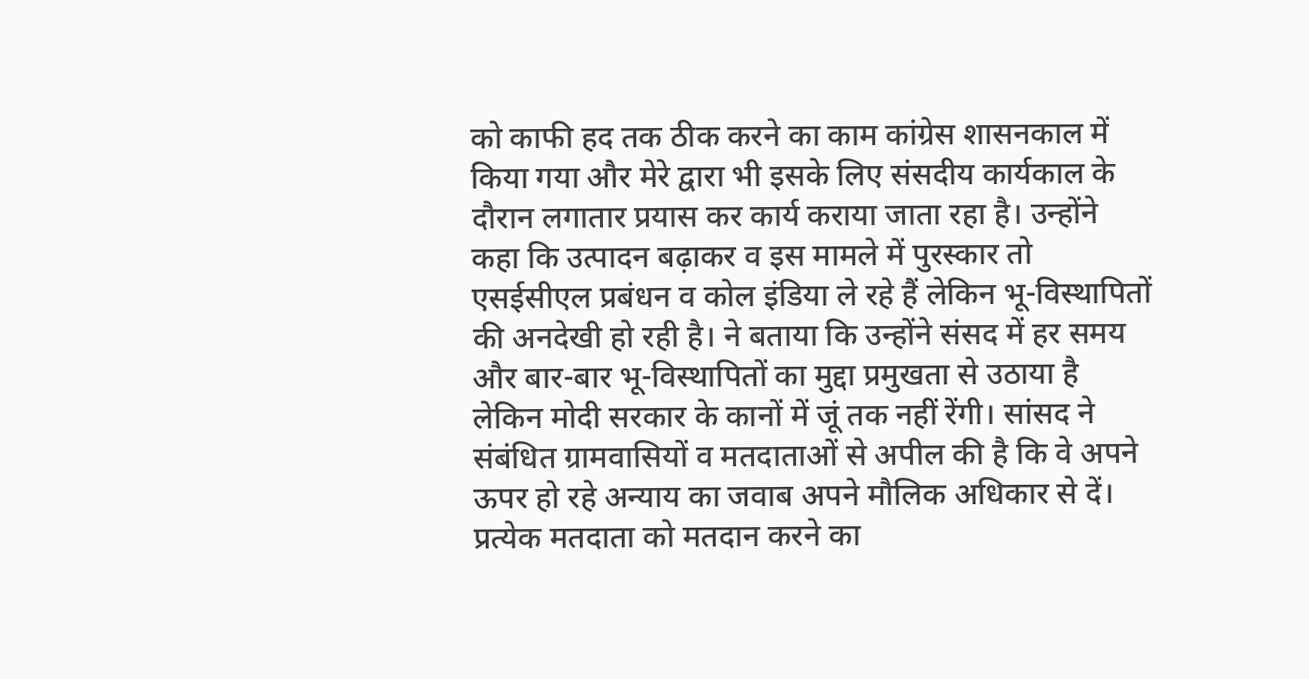को काफी हद तक ठीक करने का काम कांग्रेस शासनकाल में किया गया और मेरे द्वारा भी इसके लिए संसदीय कार्यकाल के दौरान लगातार प्रयास कर कार्य कराया जाता रहा है। उन्होंने कहा कि उत्पादन बढ़ाकर व इस मामले में पुरस्कार तो एसईसीएल प्रबंधन व कोल इंडिया ले रहे हैं लेकिन भू-विस्थापितों की अनदेखी हो रही है। ने बताया कि उन्होंने संसद में हर समय और बार-बार भू-विस्थापितों का मुद्दा प्रमुखता से उठाया है लेकिन मोदी सरकार के कानों में जूं तक नहीं रेंगी। सांसद ने संबंधित ग्रामवासियों व मतदाताओं से अपील की है कि वे अपने ऊपर हो रहे अन्याय का जवाब अपने मौलिक अधिकार से दें। प्रत्येक मतदाता को मतदान करने का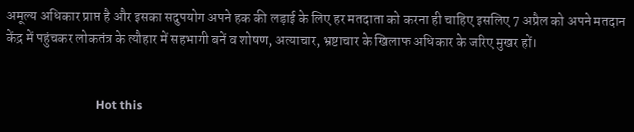अमूल्य अधिकार प्राप्त है और इसका सदुपयोग अपने हक की लड़ाई के लिए हर मतदाता को करना ही चाहिए इसलिए 7 अप्रैल को अपने मतदान केंद्र में पहुंचकर लोकतंत्र के त्यौहार में सहभागी बनें व शोषण, अत्याचार, भ्रष्टाचार के खिलाफ अधिकार के जरिए मुखर हों।


                              Hot this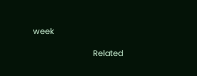week

                              Related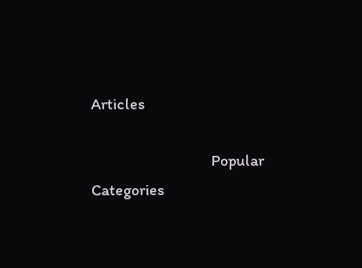Articles

                              Popular Categories